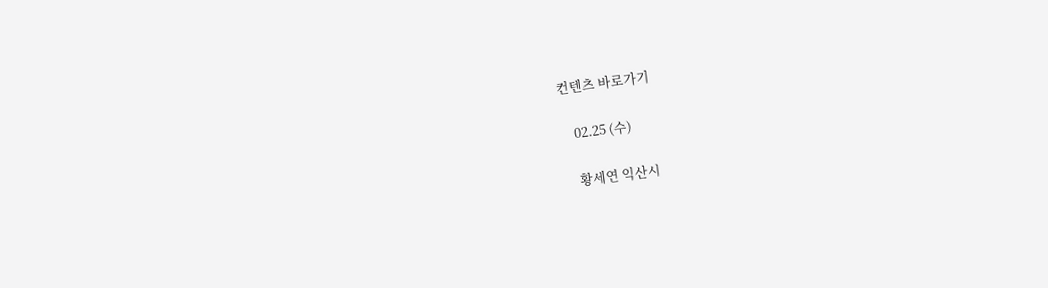컨텐츠 바로가기

    02.25 (수)

    황세연 익산시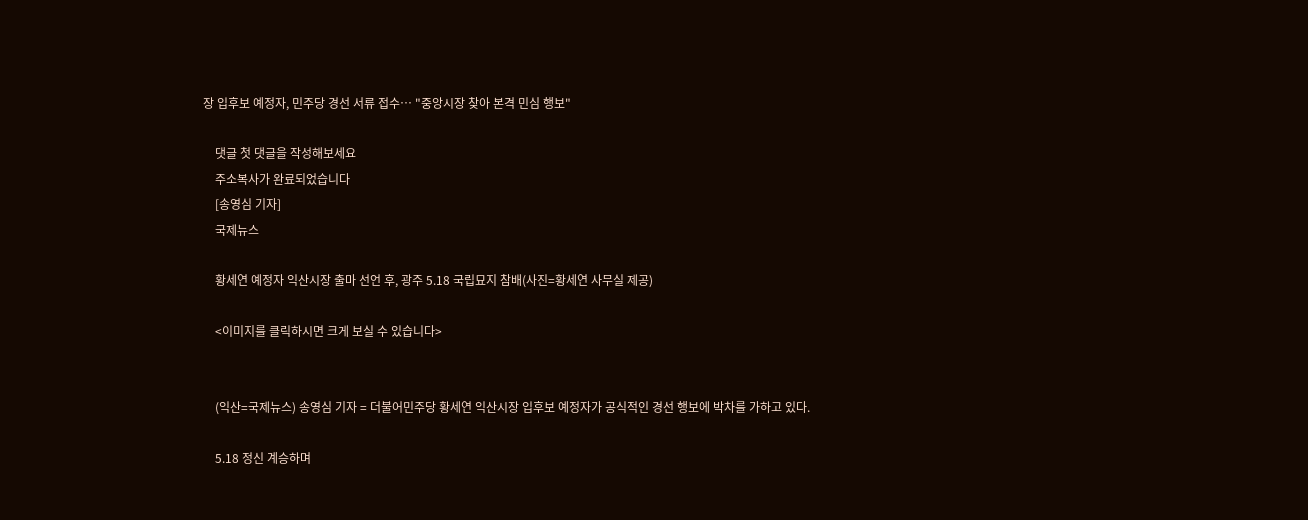장 입후보 예정자, 민주당 경선 서류 접수… "중앙시장 찾아 본격 민심 행보"

    댓글 첫 댓글을 작성해보세요
    주소복사가 완료되었습니다
    [송영심 기자]
    국제뉴스

    황세연 예정자 익산시장 출마 선언 후, 광주 5.18 국립묘지 참배(사진=황세연 사무실 제공)

    <이미지를 클릭하시면 크게 보실 수 있습니다>


    (익산=국제뉴스) 송영심 기자 = 더불어민주당 황세연 익산시장 입후보 예정자가 공식적인 경선 행보에 박차를 가하고 있다.

    5.18 정신 계승하며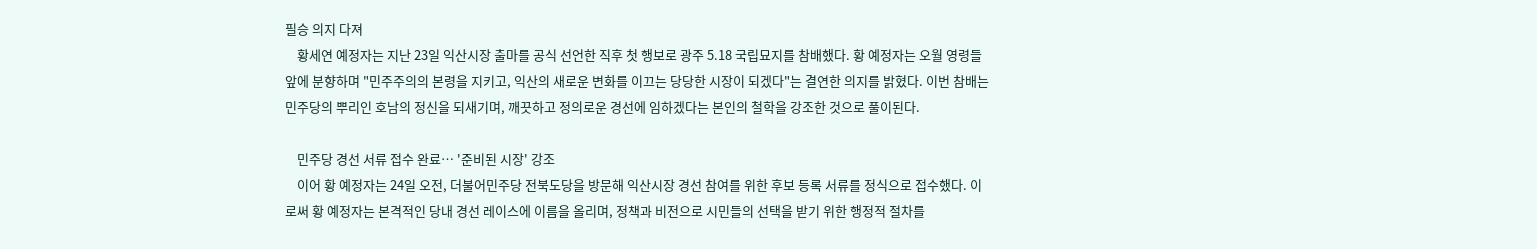필승 의지 다져
    황세연 예정자는 지난 23일 익산시장 출마를 공식 선언한 직후 첫 행보로 광주 5.18 국립묘지를 참배했다. 황 예정자는 오월 영령들 앞에 분향하며 "민주주의의 본령을 지키고, 익산의 새로운 변화를 이끄는 당당한 시장이 되겠다"는 결연한 의지를 밝혔다. 이번 참배는 민주당의 뿌리인 호남의 정신을 되새기며, 깨끗하고 정의로운 경선에 임하겠다는 본인의 철학을 강조한 것으로 풀이된다.

    민주당 경선 서류 접수 완료… '준비된 시장' 강조
    이어 황 예정자는 24일 오전, 더불어민주당 전북도당을 방문해 익산시장 경선 참여를 위한 후보 등록 서류를 정식으로 접수했다. 이로써 황 예정자는 본격적인 당내 경선 레이스에 이름을 올리며, 정책과 비전으로 시민들의 선택을 받기 위한 행정적 절차를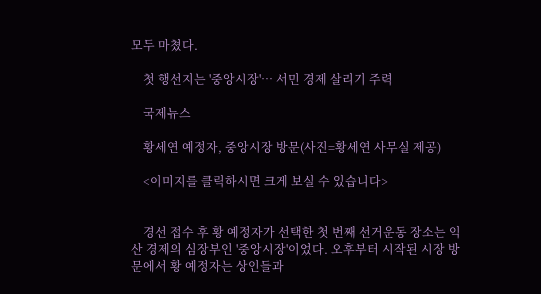모두 마쳤다.

    첫 행선지는 '중앙시장'… 서민 경제 살리기 주력

    국제뉴스

    황세연 예정자, 중앙시장 방문(사진=황세연 사무실 제공)

    <이미지를 클릭하시면 크게 보실 수 있습니다>


    경선 접수 후 황 예정자가 선택한 첫 번째 선거운동 장소는 익산 경제의 심장부인 '중앙시장'이었다. 오후부터 시작된 시장 방문에서 황 예정자는 상인들과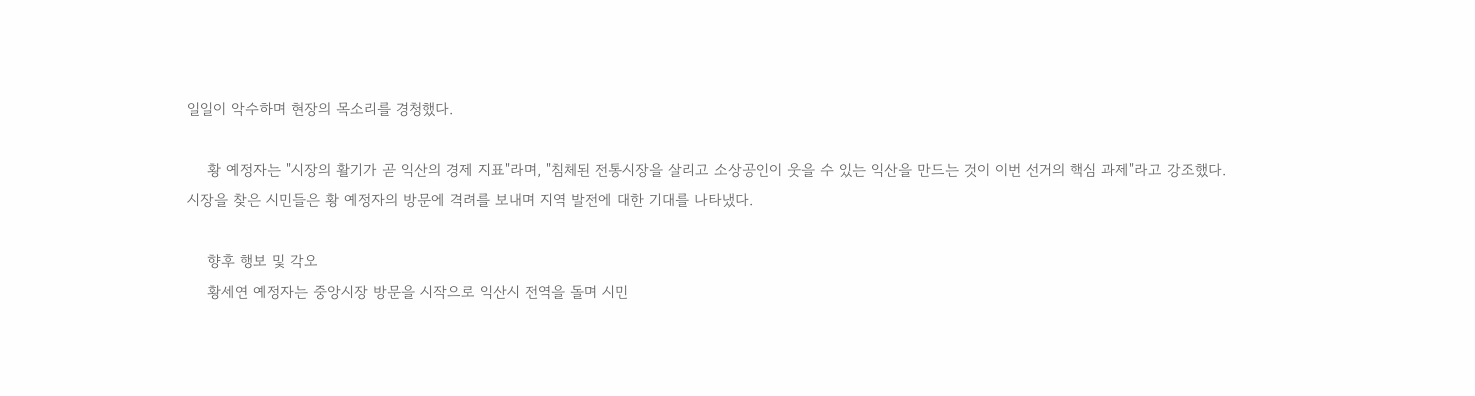일일이 악수하며 현장의 목소리를 경청했다.

    황 예정자는 "시장의 활기가 곧 익산의 경제 지표"라며, "침체된 전통시장을 살리고 소상공인이 웃을 수 있는 익산을 만드는 것이 이번 선거의 핵심 과제"라고 강조했다. 시장을 찾은 시민들은 황 예정자의 방문에 격려를 보내며 지역 발전에 대한 기대를 나타냈다.

    향후 행보 및 각오
    황세연 예정자는 중앙시장 방문을 시작으로 익산시 전역을 돌며 시민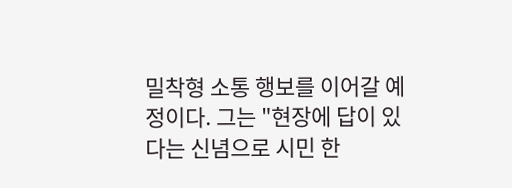밀착형 소통 행보를 이어갈 예정이다. 그는 "현장에 답이 있다는 신념으로 시민 한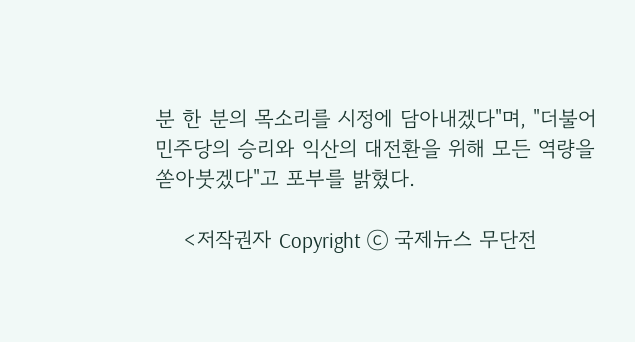분 한 분의 목소리를 시정에 담아내겠다"며, "더불어민주당의 승리와 익산의 대전환을 위해 모든 역량을 쏟아붓겠다"고 포부를 밝혔다.

    <저작권자 Copyright ⓒ 국제뉴스 무단전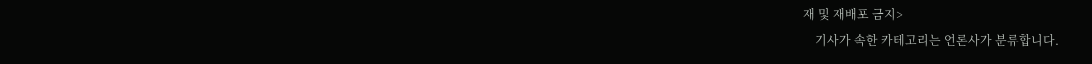재 및 재배포 금지>
    기사가 속한 카테고리는 언론사가 분류합니다.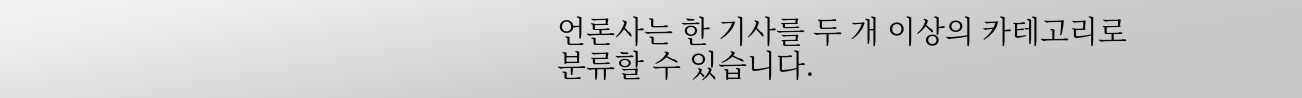언론사는 한 기사를 두 개 이상의 카테고리로 분류할 수 있습니다.